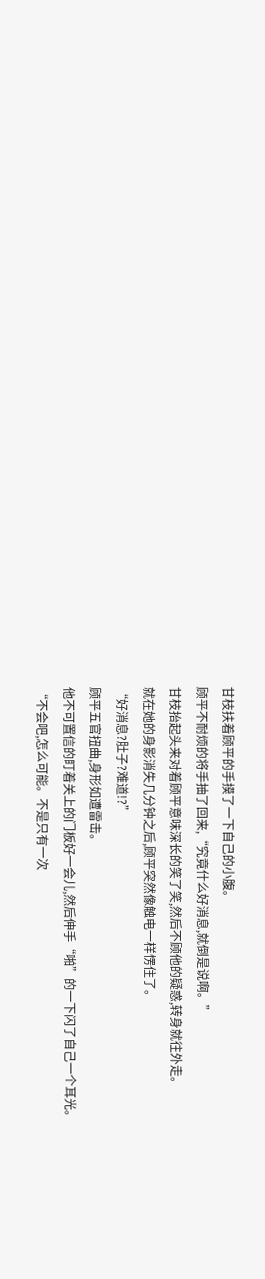甘枝扶着顾平的手摸了一下自己的小腹。
顾平不耐烦的将手抽了回来,“究竟什么好消息,就倒是说啊。”
甘枝抬起头来对着顾平意味深长的笑了笑,然后不顾他的疑惑,转身就往外走。
就在她的身影消失几分钟之后,顾平突然像触电一样愣住了。
“好消息?肚子?难道!?”
顾平五官扭曲,身形如遭雷击。
他不可置信的盯着关上的门板好一会儿,然后伸手“啪”的一下闪了自己一个耳光。
“不会吧,怎么可能。不是只有一次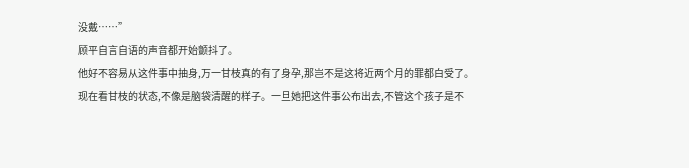没戴……”
顾平自言自语的声音都开始颤抖了。
他好不容易从这件事中抽身,万一甘枝真的有了身孕,那岂不是这将近两个月的罪都白受了。
现在看甘枝的状态,不像是脑袋清醒的样子。一旦她把这件事公布出去,不管这个孩子是不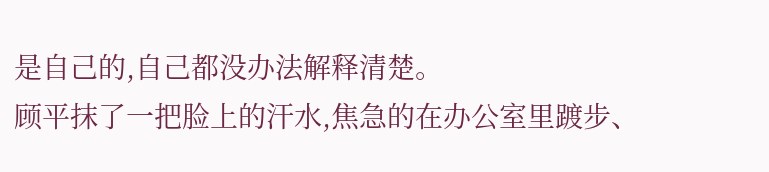是自己的,自己都没办法解释清楚。
顾平抹了一把脸上的汗水,焦急的在办公室里踱步、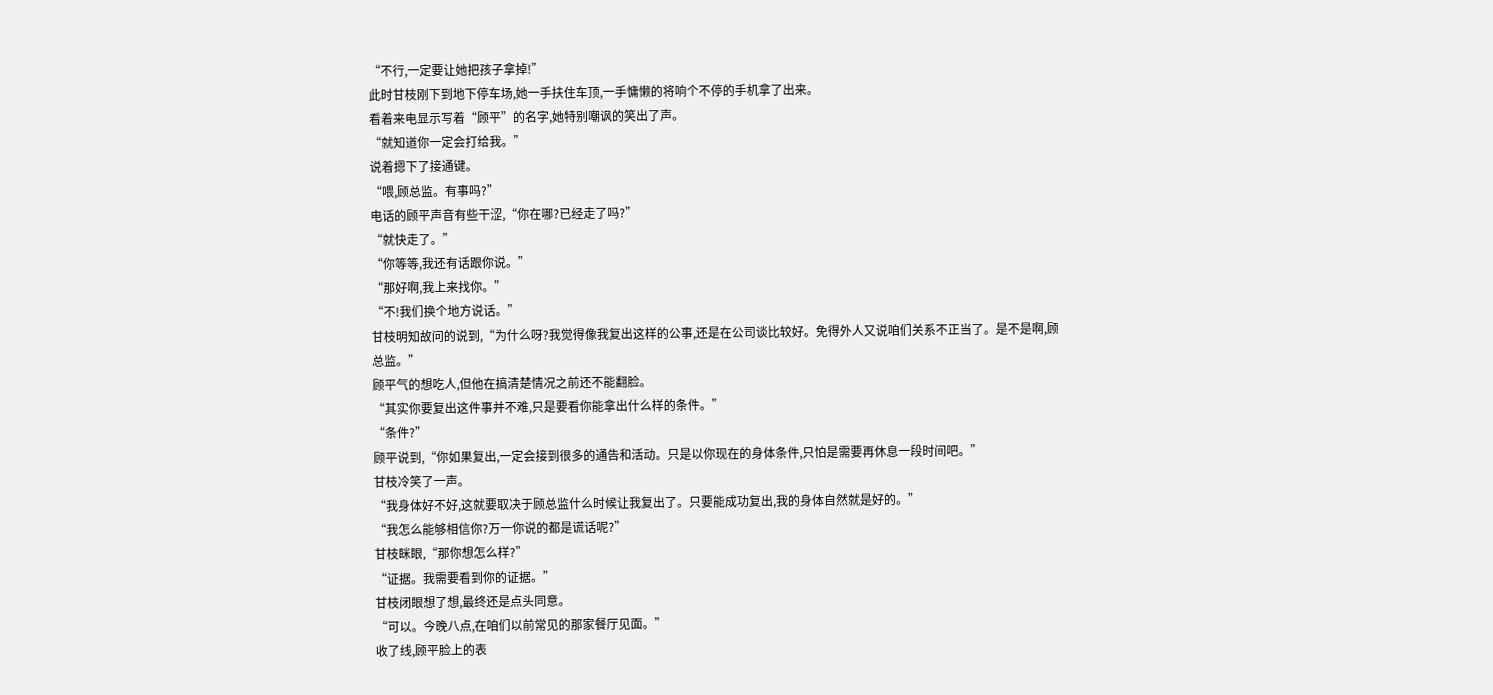“不行,一定要让她把孩子拿掉!”
此时甘枝刚下到地下停车场,她一手扶住车顶,一手慵懒的将响个不停的手机拿了出来。
看着来电显示写着“顾平”的名字,她特别嘲讽的笑出了声。
“就知道你一定会打给我。”
说着摁下了接通键。
“喂,顾总监。有事吗?”
电话的顾平声音有些干涩,“你在哪?已经走了吗?”
“就快走了。”
“你等等,我还有话跟你说。”
“那好啊,我上来找你。”
“不!我们换个地方说话。”
甘枝明知故问的说到,“为什么呀?我觉得像我复出这样的公事,还是在公司谈比较好。免得外人又说咱们关系不正当了。是不是啊,顾总监。”
顾平气的想吃人,但他在搞清楚情况之前还不能翻脸。
“其实你要复出这件事并不难,只是要看你能拿出什么样的条件。”
“条件?”
顾平说到,“你如果复出,一定会接到很多的通告和活动。只是以你现在的身体条件,只怕是需要再休息一段时间吧。”
甘枝冷笑了一声。
“我身体好不好,这就要取决于顾总监什么时候让我复出了。只要能成功复出,我的身体自然就是好的。”
“我怎么能够相信你?万一你说的都是谎话呢?”
甘枝眯眼,“那你想怎么样?”
“证据。我需要看到你的证据。”
甘枝闭眼想了想,最终还是点头同意。
“可以。今晚八点,在咱们以前常见的那家餐厅见面。”
收了线,顾平脸上的表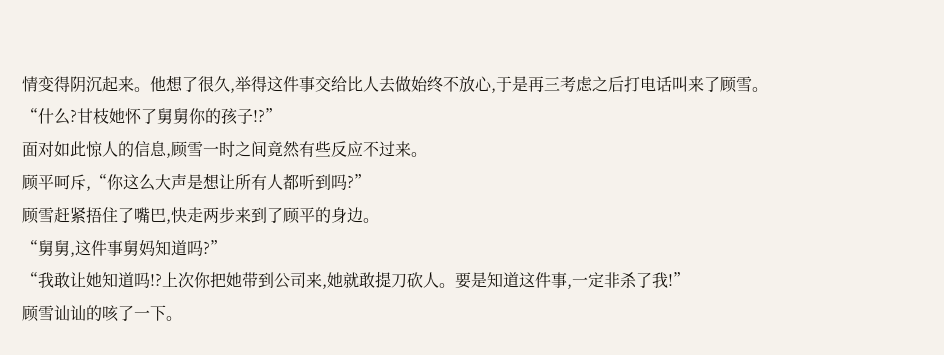情变得阴沉起来。他想了很久,举得这件事交给比人去做始终不放心,于是再三考虑之后打电话叫来了顾雪。
“什么?甘枝她怀了舅舅你的孩子!?”
面对如此惊人的信息,顾雪一时之间竟然有些反应不过来。
顾平呵斥,“你这么大声是想让所有人都听到吗?”
顾雪赶紧捂住了嘴巴,快走两步来到了顾平的身边。
“舅舅,这件事舅妈知道吗?”
“我敢让她知道吗!?上次你把她带到公司来,她就敢提刀砍人。要是知道这件事,一定非杀了我!”
顾雪讪讪的咳了一下。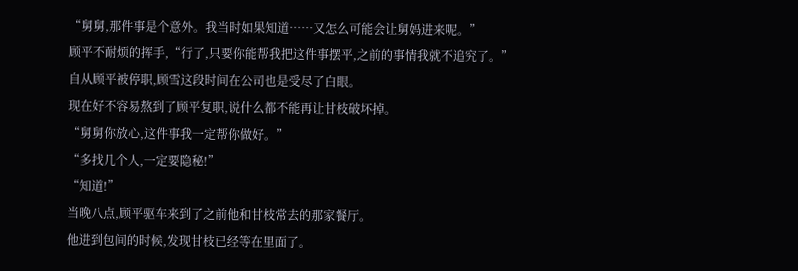“舅舅,那件事是个意外。我当时如果知道……又怎么可能会让舅妈进来呢。”
顾平不耐烦的挥手,“行了,只要你能帮我把这件事摆平,之前的事情我就不追究了。”
自从顾平被停职,顾雪这段时间在公司也是受尽了白眼。
现在好不容易熬到了顾平复职,说什么都不能再让甘枝破坏掉。
“舅舅你放心,这件事我一定帮你做好。”
“多找几个人,一定要隐秘!”
“知道!”
当晚八点,顾平驱车来到了之前他和甘枝常去的那家餐厅。
他进到包间的时候,发现甘枝已经等在里面了。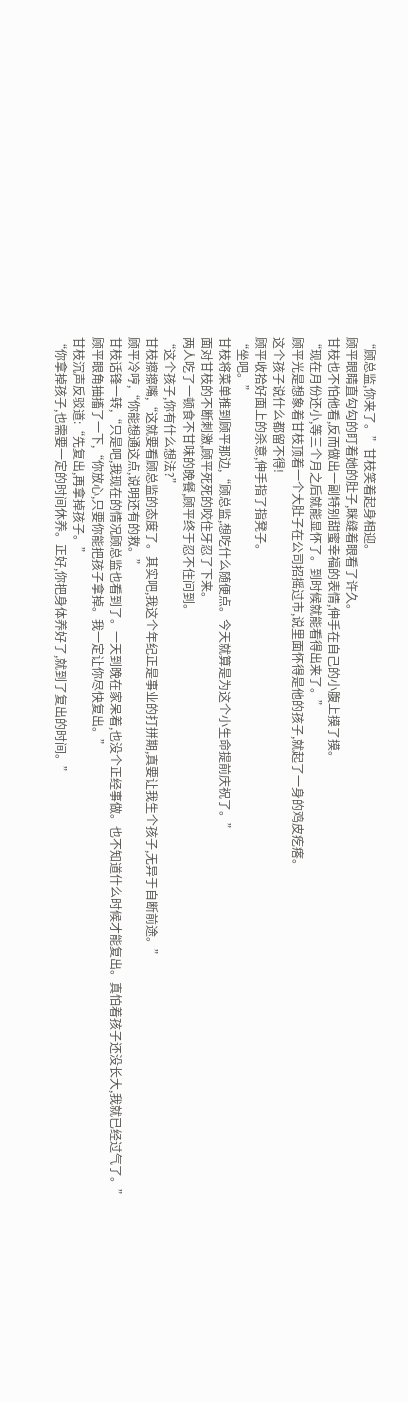“顾总监,你来了。”甘枝笑着起身相迎。
顾平眼睛直勾勾的盯着她的肚子,眯缝着眼看了许久。
甘枝也不怕他看,反而做出一副特别甜蜜幸福的表情,伸手在自己的小腹上摸了摸。
“现在月份还小,等三个月之后就能显怀了。到时候就能看得出来了。”
顾平光是想象着甘枝顶着一个大肚子在公司招摇过市,说里面怀得是他的孩子,就起了一身的鸡皮疙瘩。
这个孩子说什么都留不得!
顾平收拾好面上的杀意,伸手指了指凳子。
“坐吧。”
甘枝将菜单推到顾平那边,“顾总监,想吃什么随便点。今天就算是为这个小生命提前庆祝了。”
面对甘枝的不断刺激,顾平死死的咬住牙忍了下来。
两人吃了一顿食不甘味的晚餐,顾平终于忍不住问到。
“这个孩子,你有什么想法?”
甘枝擦擦嘴,“这就要看顾总监的态度了。其实吧,我这个年纪正是事业的打拼期,真要让我生个孩子,无异于自断前途。”
顾平冷哼,“你能想通这点,说明还有的救。”
甘枝话锋一转,“只是吧,我现在的情况顾总监也看到了。一天到晚在家呆着,也没个正经事做。也不知道什么时候才能复出。真怕着孩子还没长大,我就已经过气了。”
顾平眼角抽搐了一下,“你放心,只要你能把孩子拿掉。我一定让你尽快复出。”
甘枝沉声反驳道:“先复出,再拿掉孩子。”
“你拿掉孩子,也需要一定的时间休养。正好,你把身体养好了,就到了复出的时间。”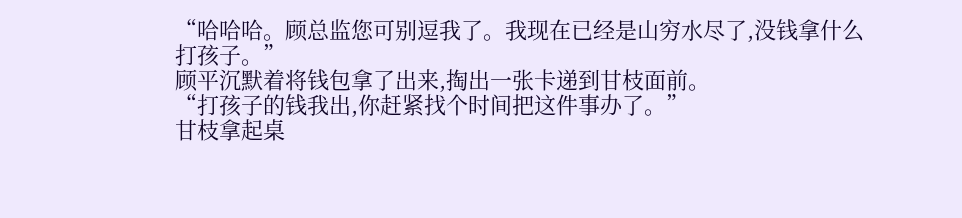“哈哈哈。顾总监您可别逗我了。我现在已经是山穷水尽了,没钱拿什么打孩子。”
顾平沉默着将钱包拿了出来,掏出一张卡递到甘枝面前。
“打孩子的钱我出,你赶紧找个时间把这件事办了。”
甘枝拿起桌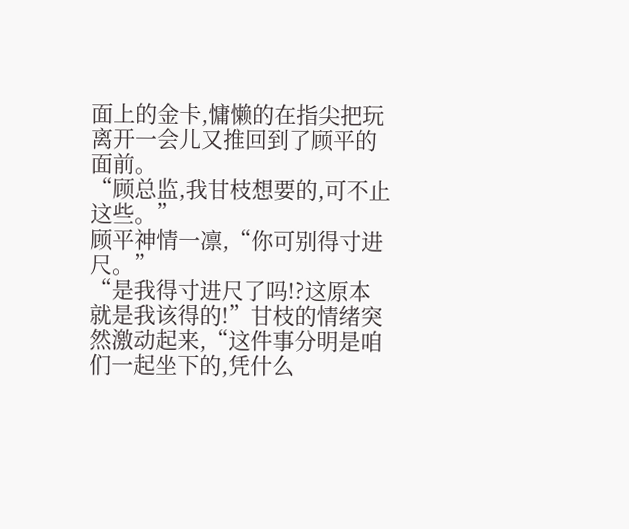面上的金卡,慵懒的在指尖把玩离开一会儿又推回到了顾平的面前。
“顾总监,我甘枝想要的,可不止这些。”
顾平神情一凛,“你可别得寸进尺。”
“是我得寸进尺了吗!?这原本就是我该得的!”甘枝的情绪突然激动起来,“这件事分明是咱们一起坐下的,凭什么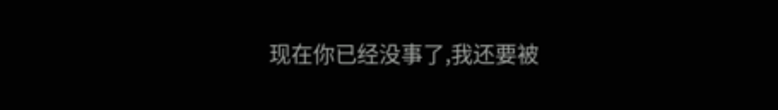现在你已经没事了,我还要被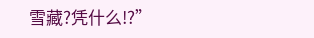雪藏?凭什么!?”